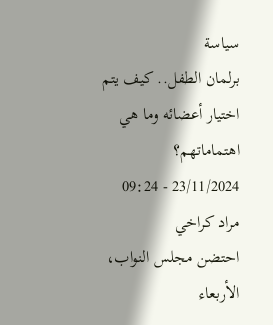سياسة
برلمان الطفل.. كيف يتم اختيار أعضائه وما هي اهتماماتهم؟
23/11/2024 - 09:24
مراد كراخي
احتضن مجلس النواب، الأربعاء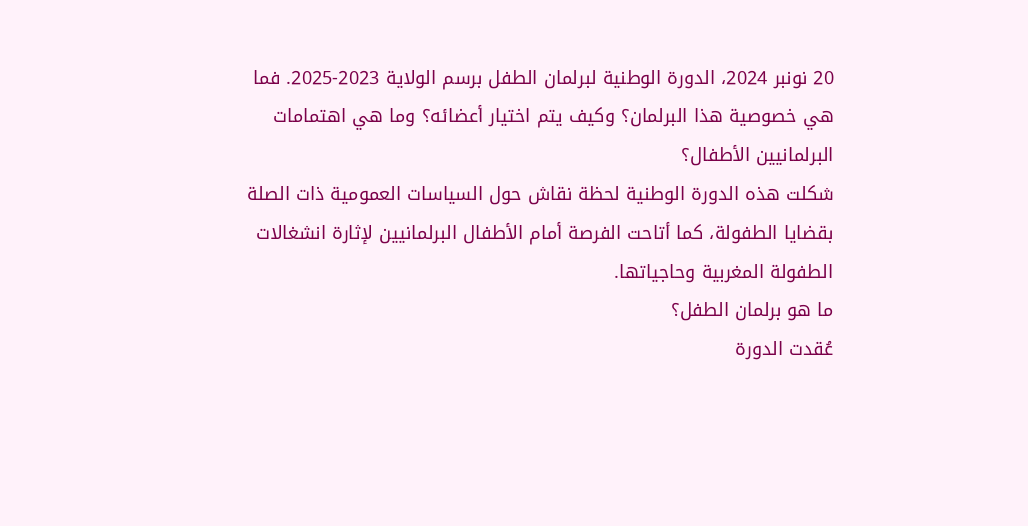20 نونبر 2024، الدورة الوطنية لبرلمان الطفل برسم الولاية 2023-2025. فما هي خصوصية هذا البرلمان؟ وكيف يتم اختيار أعضائه؟ وما هي اهتمامات البرلمانيين الأطفال؟
شكلت هذه الدورة الوطنية لحظة نقاش حول السياسات العمومية ذات الصلة بقضايا الطفولة، كما أتاحت الفرصة أمام الأطفال البرلمانيين لإثارة انشغالات الطفولة المغربية وحاجياتها.
ما هو برلمان الطفل؟
عُقدت الدورة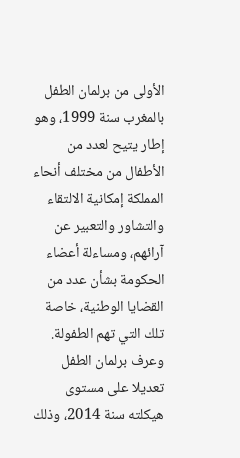الأولى من برلمان الطفل بالمغرب سنة 1999، وهو إطار يتيح لعدد من الأطفال من مختلف أنحاء المملكة إمكانية الالتقاء والتشاور والتعبير عن آرائهم، ومساءلة أعضاء الحكومة بشأن عدد من القضايا الوطنية، خاصة تلك التي تهم الطفولة.
وعرف برلمان الطفل تعديلا على مستوى هيكلته سنة 2014، وذلك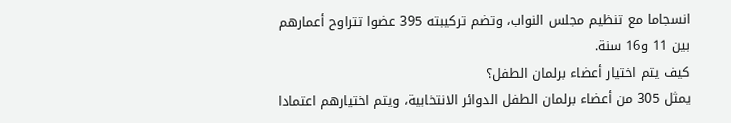انسجاما مع تنظيم مجلس النواب، وتضم تركيبته 395 عضوا تتراوح أعمارهم بين 11 و16 سنة.
كيف يتم اختيار أعضاء برلمان الطفل؟
يمثل 305 من أعضاء برلمان الطفل الدوائر الانتخابية، ويتم اختيارهم اعتمادا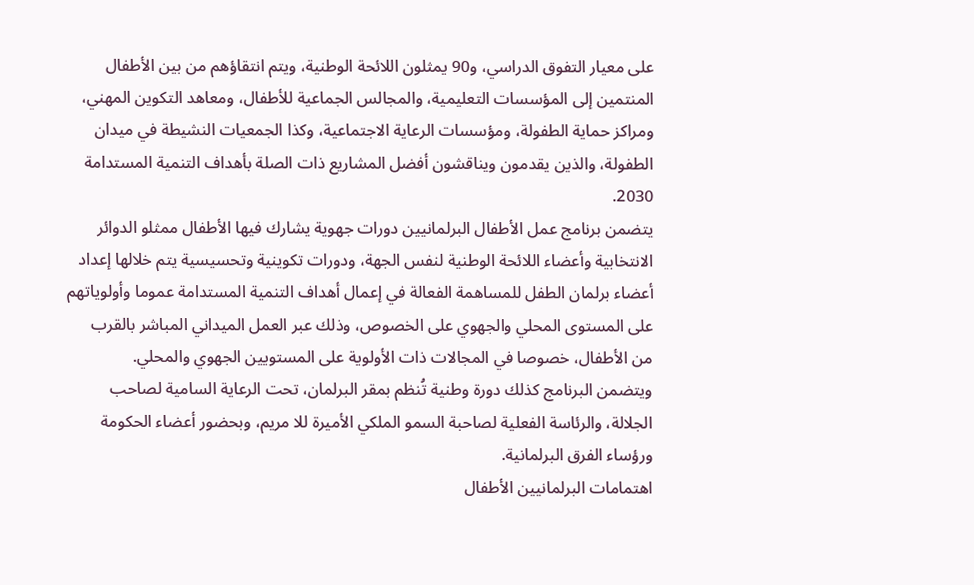على معيار التفوق الدراسي، و90 يمثلون اللائحة الوطنية، ويتم انتقاؤهم من بين الأطفال المنتمين إلى المؤسسات التعليمية، والمجالس الجماعية للأطفال، ومعاهد التكوين المهني، ومراكز حماية الطفولة، ومؤسسات الرعاية الاجتماعية، وكذا الجمعيات النشيطة في ميدان الطفولة، والذين يقدمون ويناقشون أفضل المشاريع ذات الصلة بأهداف التنمية المستدامة 2030.
يتضمن برنامج عمل الأطفال البرلمانيين دورات جهوية يشارك فيها الأطفال ممثلو الدوائر الانتخابية وأعضاء اللائحة الوطنية لنفس الجهة، ودورات تكوينية وتحسيسية يتم خلالها إعداد أعضاء برلمان الطفل للمساهمة الفعالة في إعمال أهداف التنمية المستدامة عموما وأولوياتهم على المستوى المحلي والجهوي على الخصوص، وذلك عبر العمل الميداني المباشر بالقرب من الأطفال، خصوصا في المجالات ذات الأولوية على المستويين الجهوي والمحلي.
ويتضمن البرنامج كذلك دورة وطنية تُنظم بمقر البرلمان، تحت الرعاية السامية لصاحب الجلالة، والرئاسة الفعلية لصاحبة السمو الملكي الأميرة للا مريم، وبحضور أعضاء الحكومة ورؤساء الفرق البرلمانية.
اهتمامات البرلمانيين الأطفال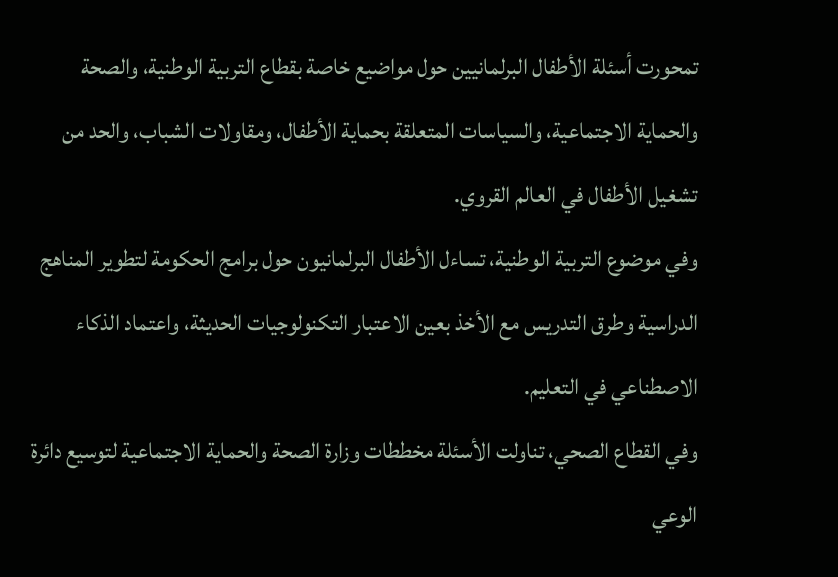تمحورت أسئلة الأطفال البرلمانيين حول مواضيع خاصة بقطاع التربية الوطنية، والصحة والحماية الاجتماعية، والسياسات المتعلقة بحماية الأطفال، ومقاولات الشباب، والحد من تشغيل الأطفال في العالم القروي.
وفي موضوع التربية الوطنية، تساءل الأطفال البرلمانيون حول برامج الحكومة لتطوير المناهج الدراسية وطرق التدريس مع الأخذ بعين الاعتبار التكنولوجيات الحديثة، واعتماد الذكاء الاصطناعي في التعليم.
وفي القطاع الصحي، تناولت الأسئلة مخططات وزارة الصحة والحماية الاجتماعية لتوسيع دائرة الوعي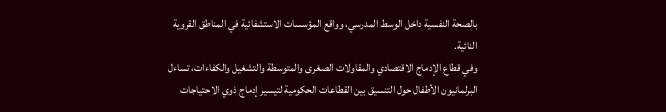بالصحة النفسية داخل الوسط المدرسي، وواقع المؤسسات الاستشفائية في المناطق القروية النائية.
وفي قطاع الإدماج الاقتصادي والمقاولات الصغرى والمتوسطة والتشغيل والكفاءات، تساءل البرلمانيون الأطفال حول التنسيق بين القطاعات الحكومية لتيسير إدماج ذوي الاحتياجات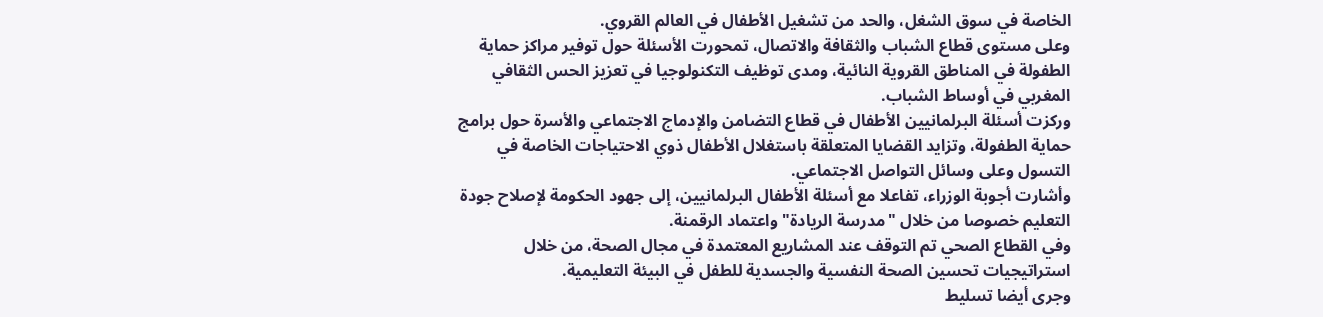الخاصة في سوق الشغل، والحد من تشغيل الأطفال في العالم القروي.
وعلى مستوى قطاع الشباب والثقافة والاتصال، تمحورت الأسئلة حول توفير مراكز حماية الطفولة في المناطق القروية النائية، ومدى توظيف التكنولوجيا في تعزيز الحس الثقافي المغربي في أوساط الشباب.
وركزت أسئلة البرلمانيين الأطفال في قطاع التضامن والإدماج الاجتماعي والأسرة حول برامج حماية الطفولة، وتزايد القضايا المتعلقة باستغلال الأطفال ذوي الاحتياجات الخاصة في التسول وعلى وسائل التواصل الاجتماعي.
وأشارت أجوبة الوزراء، تفاعلا مع أسئلة الأطفال البرلمانيين، إلى جهود الحكومة لإصلاح جودة التعليم خصوصا من خلال "مدرسة الريادة" واعتماد الرقمنة.
وفي القطاع الصحي تم التوقف عند المشاريع المعتمدة في مجال الصحة، من خلال استراتيجيات تحسين الصحة النفسية والجسدية للطفل في البيئة التعليمية.
وجرى أيضا تسليط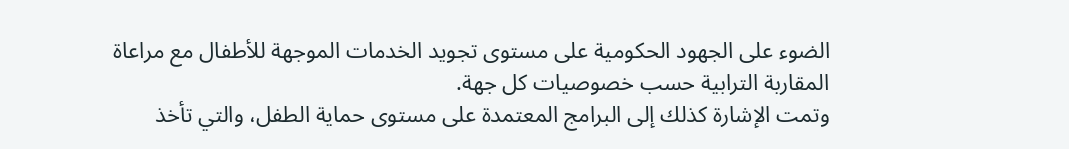الضوء على الجهود الحكومية على مستوى تجويد الخدمات الموجهة للأطفال مع مراعاة المقاربة الترابية حسب خصوصيات كل جهة.
وتمت الإشارة كذلك إلى البرامج المعتمدة على مستوى حماية الطفل، والتي تأخذ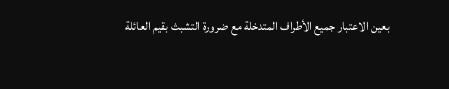بعين الاعتبار جميع الأطراف المتدخلة مع ضرورة التشبث بقيم العائلة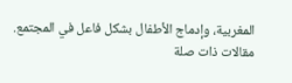المغربية، وإدماج الأطفال بشكل فاعل في المجتمع.
مقالات ذات صلة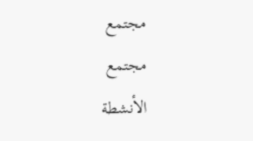مجتمع
مجتمع
الأنشطة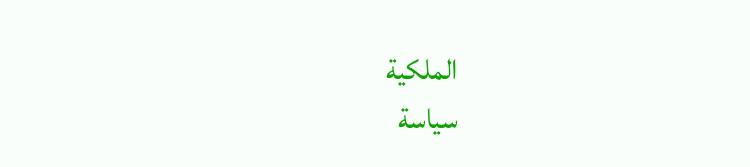الملكية
سياسة